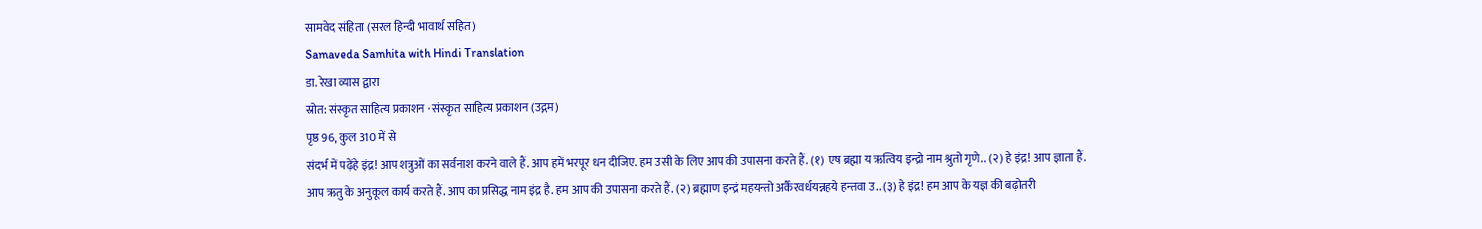सामवेद संहिता (सरल हिन्दी भावार्थ सहित)
Samaveda Samhita with Hindi Translation
डा. रेखा व्यास द्वारा
स्रोत: संस्कृत साहित्य प्रकाशन · संस्कृत साहित्य प्रकाशन (उद्गम)
पृष्ठ 96, कुल 310 में से
संदर्भ में पढ़ेंहे इंद्र! आप शत्रुओं का सर्वनाश करने वाले हैं. आप हमें भरपूर धन दीजिए. हम उसी के लिए आप की उपासना करते हैं. (१) एष ब्रह्मा य ऋत्विय इन्द्रो नाम श्रुतो गृणे.. (२) हे इंद्र! आप ज्ञाता हैं. आप ऋतु के अनुकूल कार्य करते हैं. आप का प्रसिद्ध नाम इंद्र है. हम आप की उपासना करते हैं. (२) ब्रह्माण इन्द्रं महयन्तो अर्कैरवर्धयन्नहये हन्तवा उ.. (३) हे इंद्र! हम आप के यज्ञ की बढ़ोतरी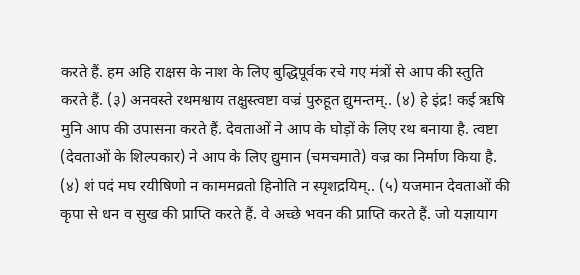करते हैं. हम अहि राक्षस के नाश के लिए बुद्धिपूर्वक रचे गए मंत्रों से आप की स्तुति करते हैं. (३) अनवस्ते रथमश्वाय तक्षुस्त्वष्टा वज्रं पुरुहूत द्युमन्तम्.. (४) हे इंद्र! कई ऋषि मुनि आप की उपासना करते हैं. देवताओं ने आप के घोड़ों के लिए रथ बनाया है. त्वष्टा (देवताओं के शिल्पकार) ने आप के लिए द्युमान (चमचमाते) वज्र का निर्माण किया है. (४) शं पदं मघ रयीषिणो न काममव्रतो हिनोति न स्पृशद्रयिम्.. (५) यजमान देवताओं की कृपा से धन व सुख की प्राप्ति करते हैं. वे अच्छे भवन की प्राप्ति करते हैं. जो यज्ञायाग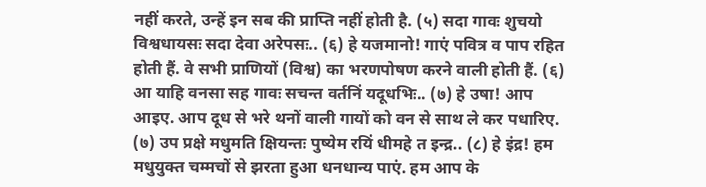नहीं करते, उन्हें इन सब की प्राप्ति नहीं होती है. (५) सदा गावः शुचयो विश्वधायसः सदा देवा अरेपसः.. (६) हे यजमानो! गाएं पवित्र व पाप रहित होती हैं. वे सभी प्राणियों (विश्व) का भरणपोषण करने वाली होती हैं. (६) आ याहि वनसा सह गावः सचन्त वर्तनिं यदूधभिः.. (७) हे उषा! आप आइए. आप दूध से भरे थनों वाली गायों को वन से साथ ले कर पधारिए. (७) उप प्रक्षे मधुमति क्षियन्तः पुष्येम रयिं धीमहे त इन्द्र.. (८) हे इंद्र! हम मधुयुक्त चम्मचों से झरता हुआ धनधान्य पाएं. हम आप के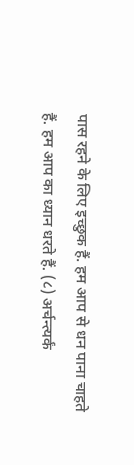पास रहने के लिए इच्छुक हैं. हम आप से धन पाना चाहते हैं. हम आप का ध्यान धरते हैं. (८) अर्चन्त्यर्कं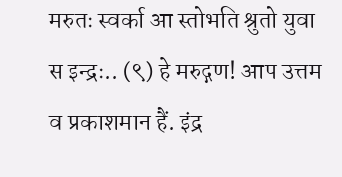मरुतः स्वर्का आ स्तोभति श्रुतो युवा स इन्द्रः.. (९) हे मरुद्गण! आप उत्तम व प्रकाशमान हैं. इंद्र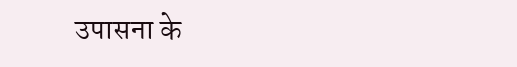उपासना के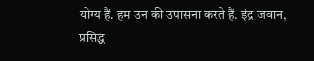योग्य हैं. हम उन की उपासना करते हैं. इंद्र जवान, प्रसिद्ध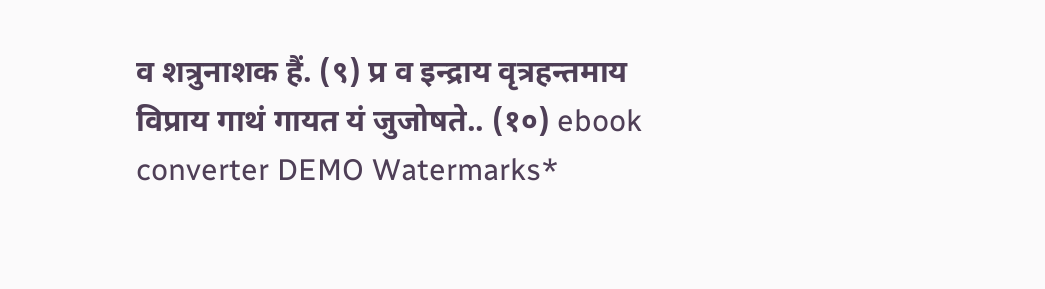व शत्रुनाशक हैं. (९) प्र व इन्द्राय वृत्रहन्तमाय विप्राय गाथं गायत यं जुजोषते.. (१०) ebook converter DEMO Watermarks*